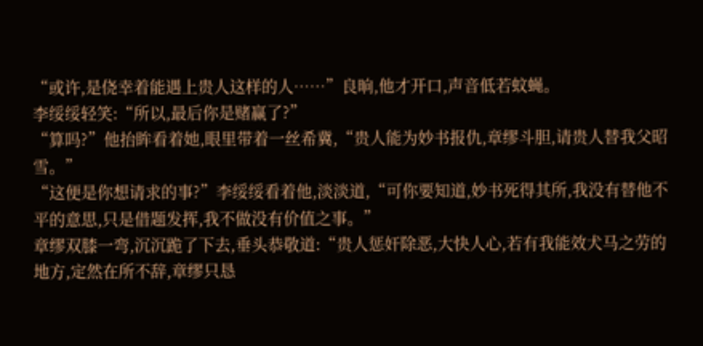“或许,是侥幸着能遇上贵人这样的人……”良晌,他才开口,声音低若蚊蝇。
李绥绥轻笑:“所以,最后你是赌赢了?”
“算吗?”他抬眸看着她,眼里带着一丝希冀,“贵人能为妙书报仇,章缪斗胆,请贵人替我父昭雪。”
“这便是你想请求的事?”李绥绥看着他,淡淡道,“可你要知道,妙书死得其所,我没有替他不平的意思,只是借题发挥,我不做没有价值之事。”
章缪双膝一弯,沉沉跪了下去,垂头恭敬道:“贵人惩奸除恶,大快人心,若有我能效犬马之劳的地方,定然在所不辞,章缪只恳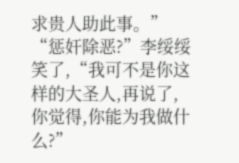求贵人助此事。”
“惩奸除恶?”李绥绥笑了,“我可不是你这样的大圣人,再说了,你觉得,你能为我做什么?”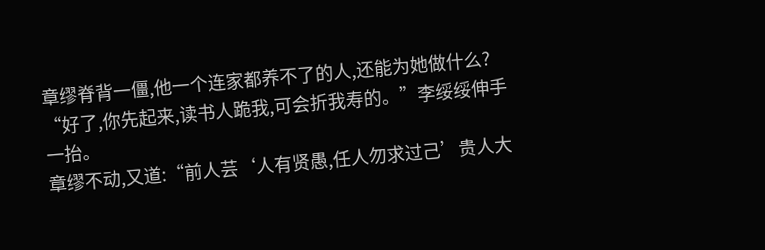章缪脊背一僵,他一个连家都养不了的人,还能为她做什么?
“好了,你先起来,读书人跪我,可会折我寿的。”李绥绥伸手一抬。
章缪不动,又道:“前人芸‘人有贤愚,任人勿求过己’贵人大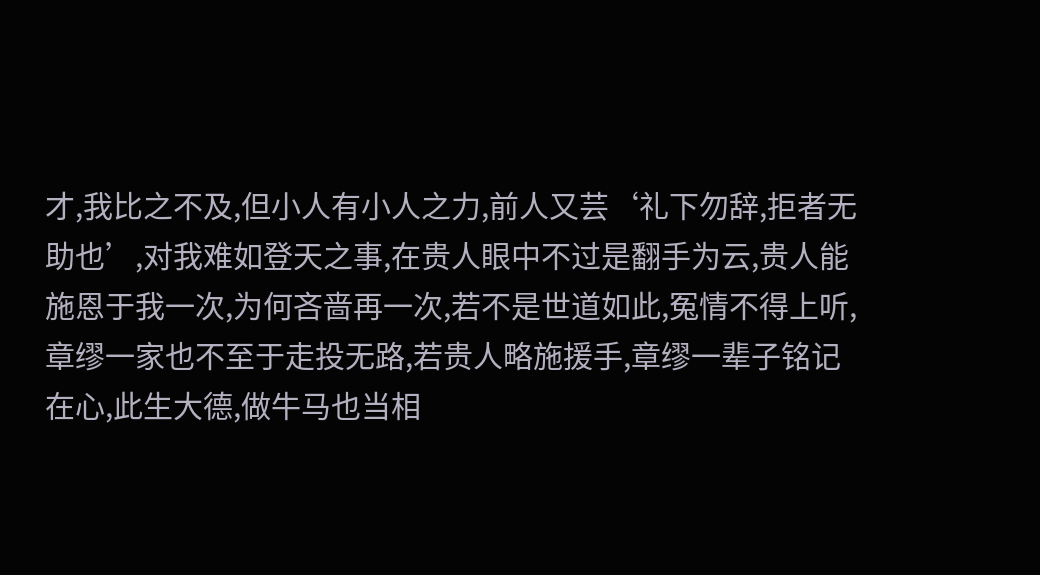才,我比之不及,但小人有小人之力,前人又芸‘礼下勿辞,拒者无助也’,对我难如登天之事,在贵人眼中不过是翻手为云,贵人能施恩于我一次,为何吝啬再一次,若不是世道如此,冤情不得上听,章缪一家也不至于走投无路,若贵人略施援手,章缪一辈子铭记在心,此生大德,做牛马也当相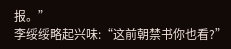报。”
李绥绥略起兴味:“这前朝禁书你也看?”